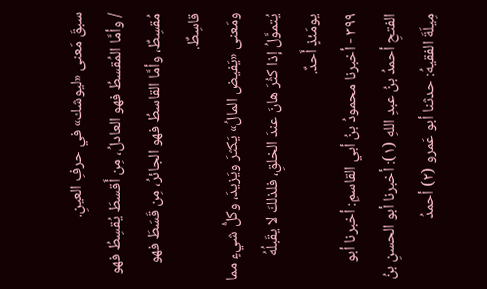سبقَ مَعنى «ليوشك» في حرفِ العينِ.
/ وأمَّا المُقسطُ فهو العادلُ، مِن أَقسطَ يُقسِطُ فهو مُقسِطٌ، وأمَّا القاسطُ فهو الجائرُ، مِن قَسَطَ فهو قاسِطٌ.
ومَعنى «يَفيض المالُ» يَكثرَ ويَزيدَ، وكلُّ شيءٍ مما يُتموَّلُ إذا كثُرَ هانَ عندَ الخلقِ، فلذلكَ لا يقَبلُهُ يومَئذٍ أَحدٌ.
٣٩٩ - أخبرنا محمودُ بنُ أبي القاسمِ: أخبرنا أبو الفتحِ أحمدُ بنُ عبدِ اللهِ (١): أخبرنا أبو الحسنِ بنُ مِيلَةَ الفقيهُ: حدثنا أبو عَمرو (٢) أحمدُ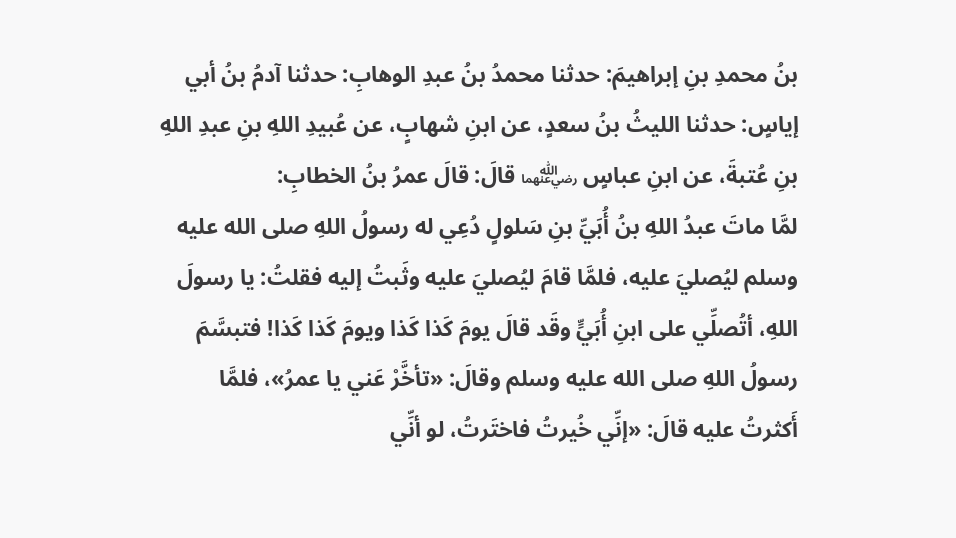بنُ محمدِ بنِ إبراهيمَ: حدثنا محمدُ بنُ عبدِ الوهابِ: حدثنا آدمُ بنُ أبي إياسٍ: حدثنا الليثُ بنُ سعدٍ، عن ابنِ شهابٍ، عن عُبيدِ اللهِ بنِ عبدِ اللهِ بنِ عُتبةَ، عن ابنِ عباسٍ ﵄ قالَ: قالَ عمرُ بنُ الخطابِ:
لمَّا ماتَ عبدُ اللهِ بنُ أُبَيِّ بنِ سَلولٍ دُعِي له رسولُ اللهِ صلى الله عليه وسلم ليُصليَ عليه، فلمَّا قامَ ليُصليَ عليه وثَبتُ إليه فقلتُ: يا رسولَ اللهِ، أتُصلِّي على ابنِ أُبَيٍّ وقَد قالَ يومَ كَذا كَذا ويومَ كَذا كَذا! فتبسَّمَ رسولُ اللهِ صلى الله عليه وسلم وقالَ: «تأخَّرْ عَني يا عمرُ»، فلمَّا أَكثرتُ عليه قالَ: «إنِّي خُيرتُ فاختَرتُ، لو أنِّي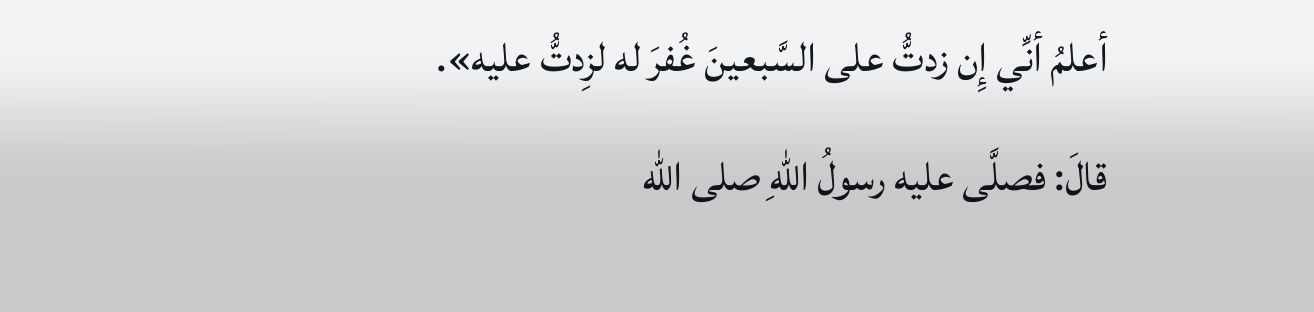أعلمُ أنِّي إِن زدتُّ على السَّبعينَ غُفرَ له لزِدتُّ عليه».
قالَ: فصلَّى عليه رسولُ اللهِ صلى الله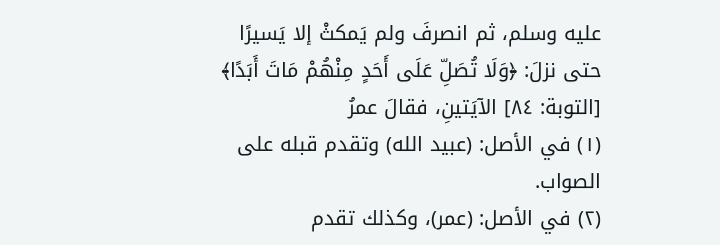عليه وسلم، ثم انصرفَ ولم يَمكثْ إلا يَسيرًا حتى نزلَ: ﴿وَلَا تُصَلِّ عَلَى أَحَدٍ مِنْهُمْ مَاتَ أَبَدًا﴾ [التوبة: ٨٤] الآيَتينِ، فقالَ عمرُ
(١) في الأصل: (عبيد الله) وتقدم قبله على الصواب.
(٢) في الأصل: (عمر)، وكذلك تقدم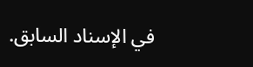في الإسناد السابق.